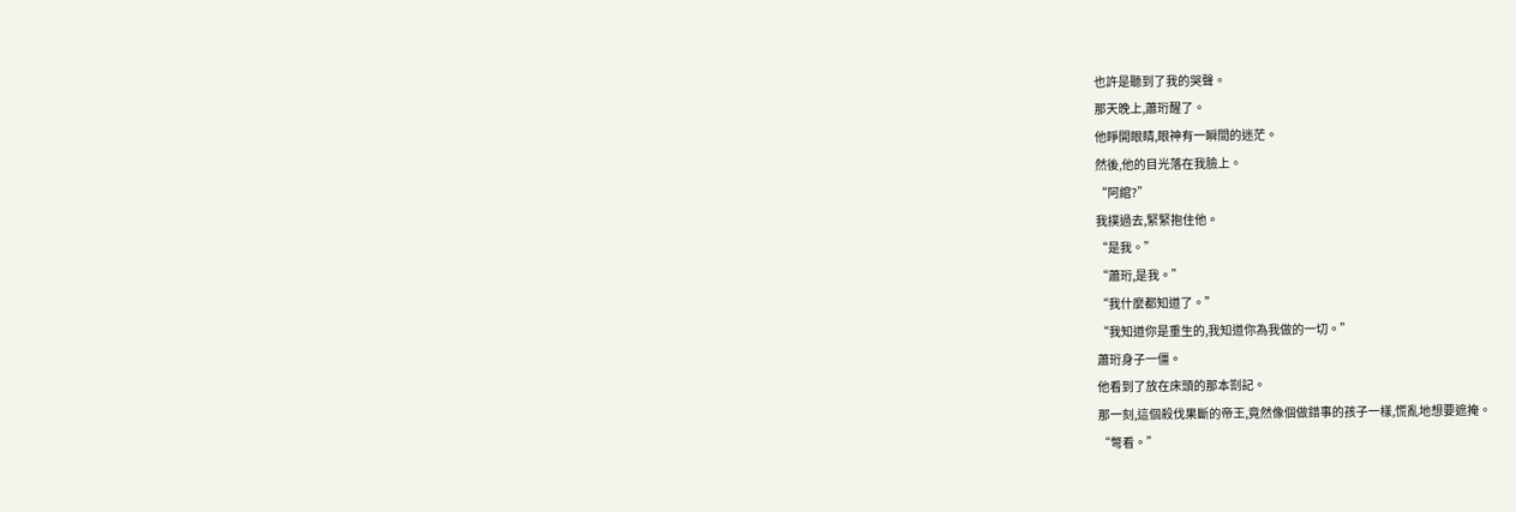也許是聽到了我的哭聲。
那天晚上,蕭珩醒了。
他睜開眼睛,眼神有一瞬間的迷茫。
然後,他的目光落在我臉上。
“阿綰?”
我撲過去,緊緊抱住他。
“是我。”
“蕭珩,是我。”
“我什麼都知道了。”
“我知道你是重生的,我知道你為我做的一切。”
蕭珩身子一僵。
他看到了放在床頭的那本劄記。
那一刻,這個殺伐果斷的帝王,竟然像個做錯事的孩子一樣,慌亂地想要遮掩。
“彆看。”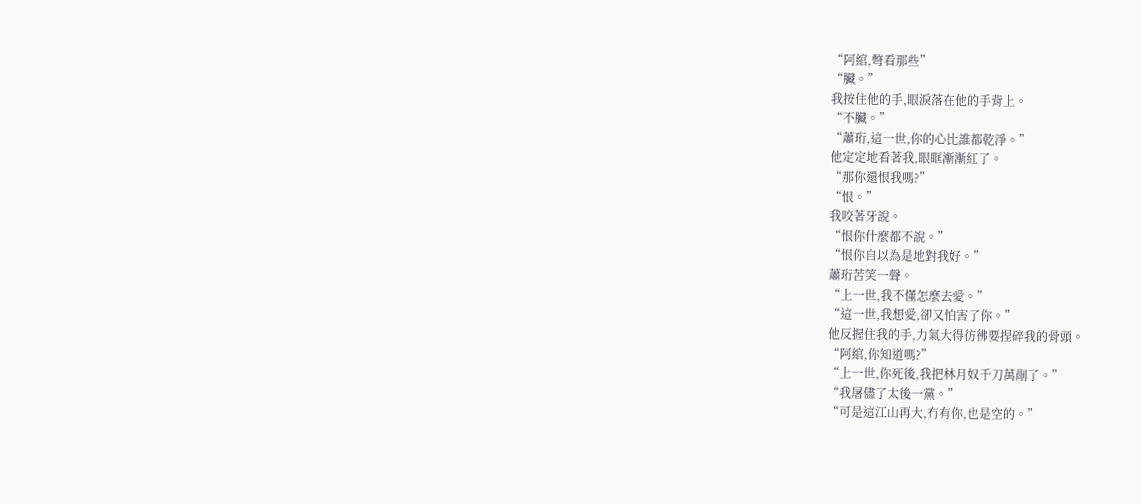“阿綰,彆看那些”
“臟。”
我按住他的手,眼淚落在他的手背上。
“不臟。”
“蕭珩,這一世,你的心比誰都乾淨。”
他定定地看著我,眼眶漸漸紅了。
“那你還恨我嗎?”
“恨。”
我咬著牙說。
“恨你什麼都不說。”
“恨你自以為是地對我好。”
蕭珩苦笑一聲。
“上一世,我不懂怎麼去愛。”
“這一世,我想愛,卻又怕害了你。”
他反握住我的手,力氣大得彷彿要捏碎我的骨頭。
“阿綰,你知道嗎?”
“上一世,你死後,我把林月奴千刀萬剮了。”
“我屠儘了太後一黨。”
“可是這江山再大,冇有你,也是空的。”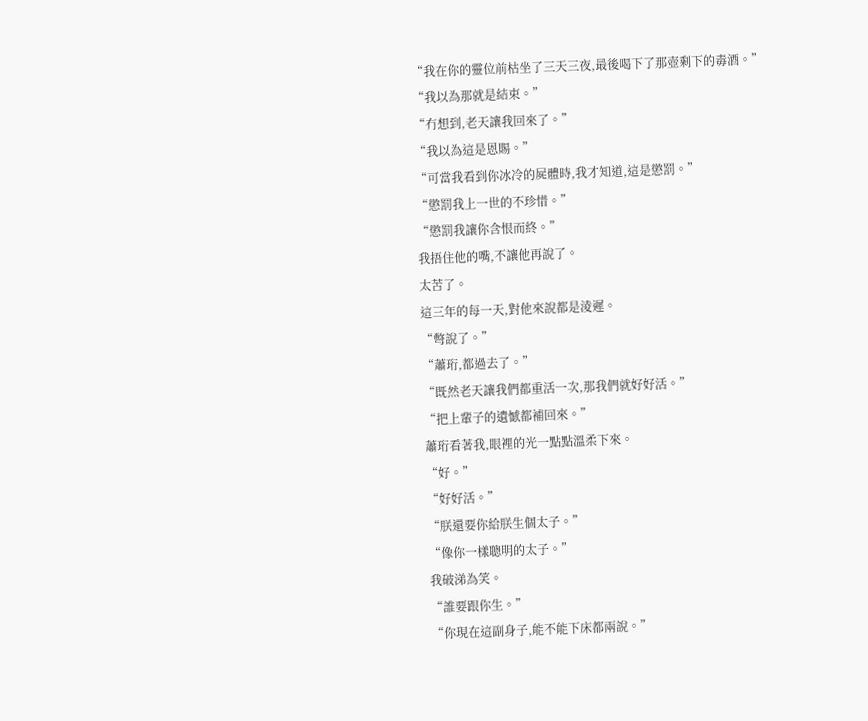“我在你的靈位前枯坐了三天三夜,最後喝下了那壺剩下的毒酒。”
“我以為那就是結束。”
“冇想到,老天讓我回來了。”
“我以為這是恩賜。”
“可當我看到你冰冷的屍體時,我才知道,這是懲罰。”
“懲罰我上一世的不珍惜。”
“懲罰我讓你含恨而終。”
我捂住他的嘴,不讓他再說了。
太苦了。
這三年的每一天,對他來說都是淩遲。
“彆說了。”
“蕭珩,都過去了。”
“既然老天讓我們都重活一次,那我們就好好活。”
“把上輩子的遺憾都補回來。”
蕭珩看著我,眼裡的光一點點溫柔下來。
“好。”
“好好活。”
“朕還要你給朕生個太子。”
“像你一樣聰明的太子。”
我破涕為笑。
“誰要跟你生。”
“你現在這副身子,能不能下床都兩說。”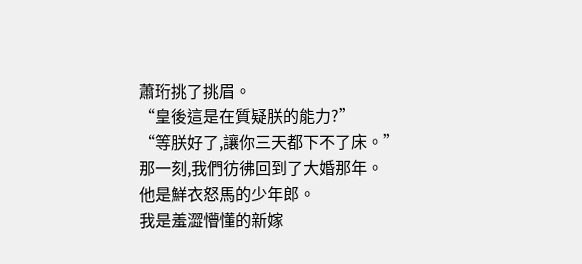蕭珩挑了挑眉。
“皇後這是在質疑朕的能力?”
“等朕好了,讓你三天都下不了床。”
那一刻,我們彷彿回到了大婚那年。
他是鮮衣怒馬的少年郎。
我是羞澀懵懂的新嫁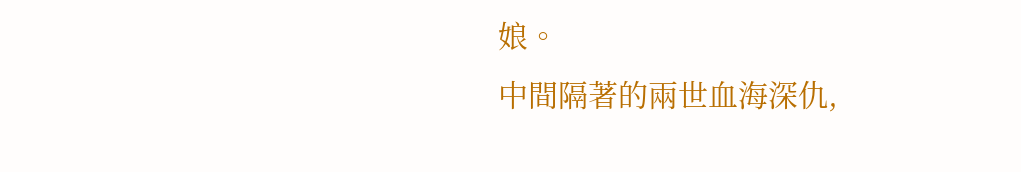娘。
中間隔著的兩世血海深仇,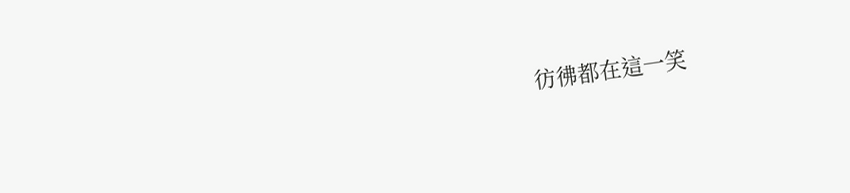彷彿都在這一笑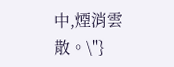中,煙消雲散。\"}